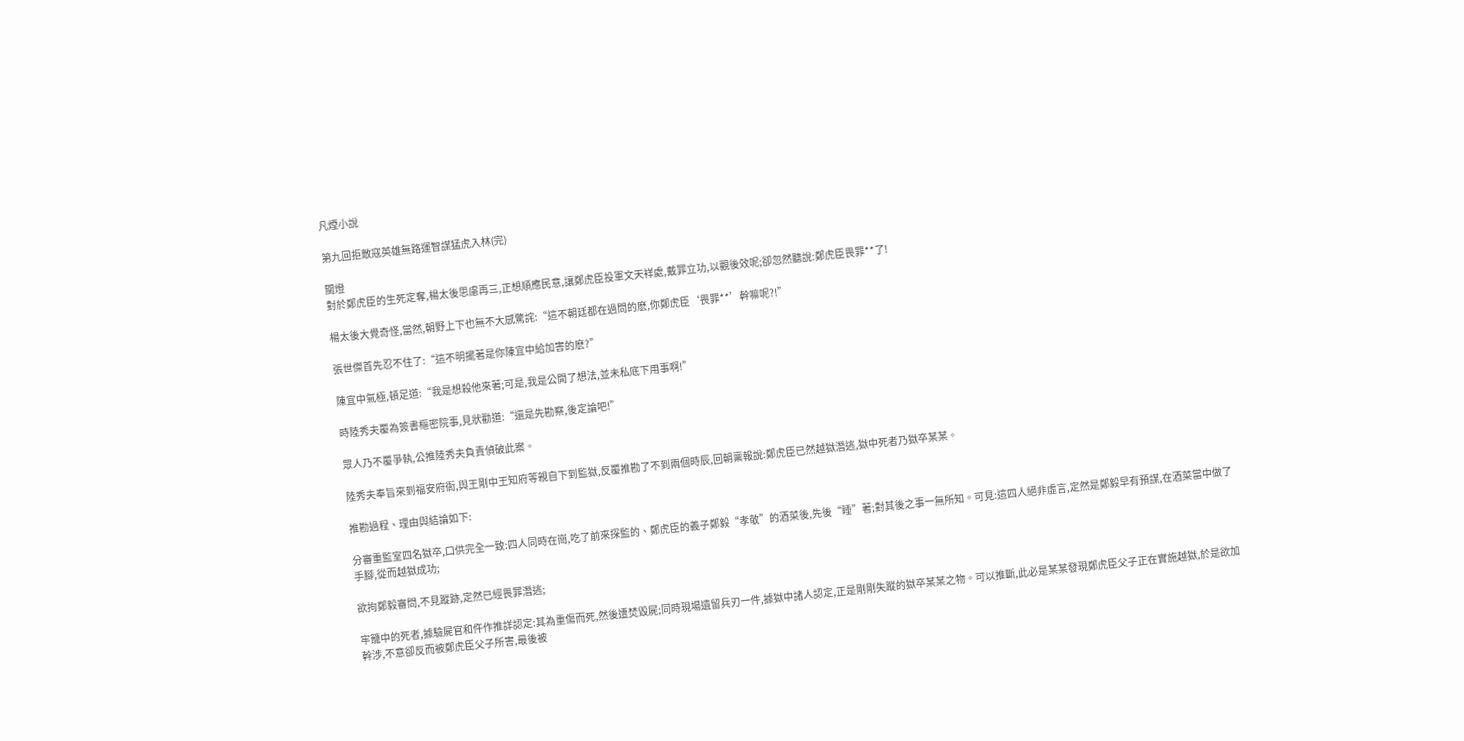凡煙小說

第九回拒敵寇英雄無路運智謀猛虎入林(完)

關燈
對於鄭虎臣的生死定奪,楊太後思慮再三,正想順應民意,讓鄭虎臣投軍文天祥處,戴罪立功,以觀後效呢;卻忽然聽說:鄭虎臣畏罪**了!

楊太後大覺奇怪,當然,朝野上下也無不大感驚詫:“這不朝廷都在過問的麽,你鄭虎臣‘畏罪**’幹嘛呢?!”

張世傑首先忍不住了:“這不明擺著是你陳宜中給加害的麽?”

陳宜中氣極,頓足道:“我是想殺他來著;可是,我是公開了想法,並未私底下用事啊!”

時陸秀夫覆為簽書樞密院事,見狀勸道:“還是先勘察,後定論吧!”

眾人乃不覆爭執,公推陸秀夫負責偵破此案。

陸秀夫奉旨來到福安府衙,與王剛中王知府等親自下到監獄,反覆推勘了不到兩個時辰,回朝稟報說:鄭虎臣已然越獄潛逃,獄中死者乃獄卒某某。

推勘過程、理由與結論如下:

分審重監室四名獄卒,口供完全一致:四人同時在崗,吃了前來探監的、鄭虎臣的義子鄭毅“孝敬”的酒菜後,先後“睡”著;對其後之事一無所知。可見:這四人絕非虛言,定然是鄭毅早有預謀,在酒菜當中做了手腳,從而越獄成功;

欲拘鄭毅審問,不見蹤跡,定然已經畏罪潛逃;

牢籠中的死者,據驗屍官和仵作推詳認定:其為重傷而死,然後遭焚毀屍;同時現場遺留兵刃一件,據獄中諸人認定,正是剛剛失蹤的獄卒某某之物。可以推斷,此必是某某發現鄭虎臣父子正在實施越獄,於是欲加幹涉,不意卻反而被鄭虎臣父子所害,最後被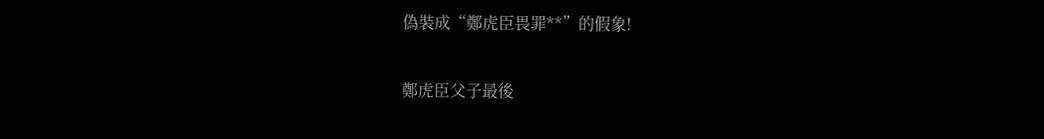偽裝成“鄭虎臣畏罪**”的假象!

鄭虎臣父子最後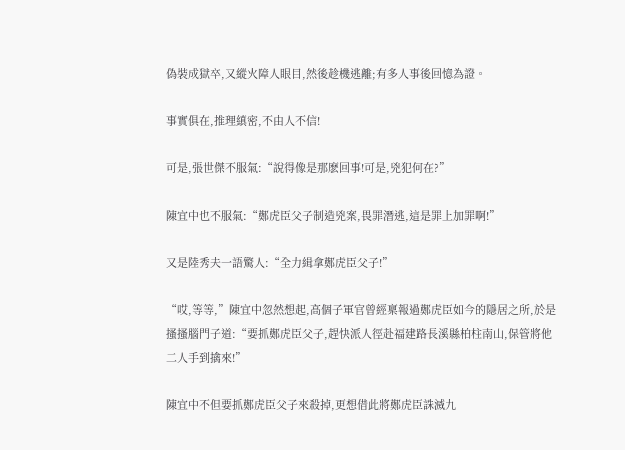偽裝成獄卒,又縱火障人眼目,然後趁機逃離;有多人事後回憶為證。

事實俱在,推理縝密,不由人不信!

可是,張世傑不服氣:“說得像是那麽回事!可是,兇犯何在?”

陳宜中也不服氣:“鄭虎臣父子制造兇案,畏罪潛逃,這是罪上加罪啊!”

又是陸秀夫一語驚人:“全力緝拿鄭虎臣父子!”

“哎,等等,”陳宜中忽然想起,高個子軍官曾經稟報過鄭虎臣如今的隱居之所,於是搔搔腦門子道:“要抓鄭虎臣父子,趕快派人徑赴福建路長溪縣柏柱南山,保管將他二人手到擒來!”

陳宜中不但要抓鄭虎臣父子來殺掉,更想借此將鄭虎臣誅滅九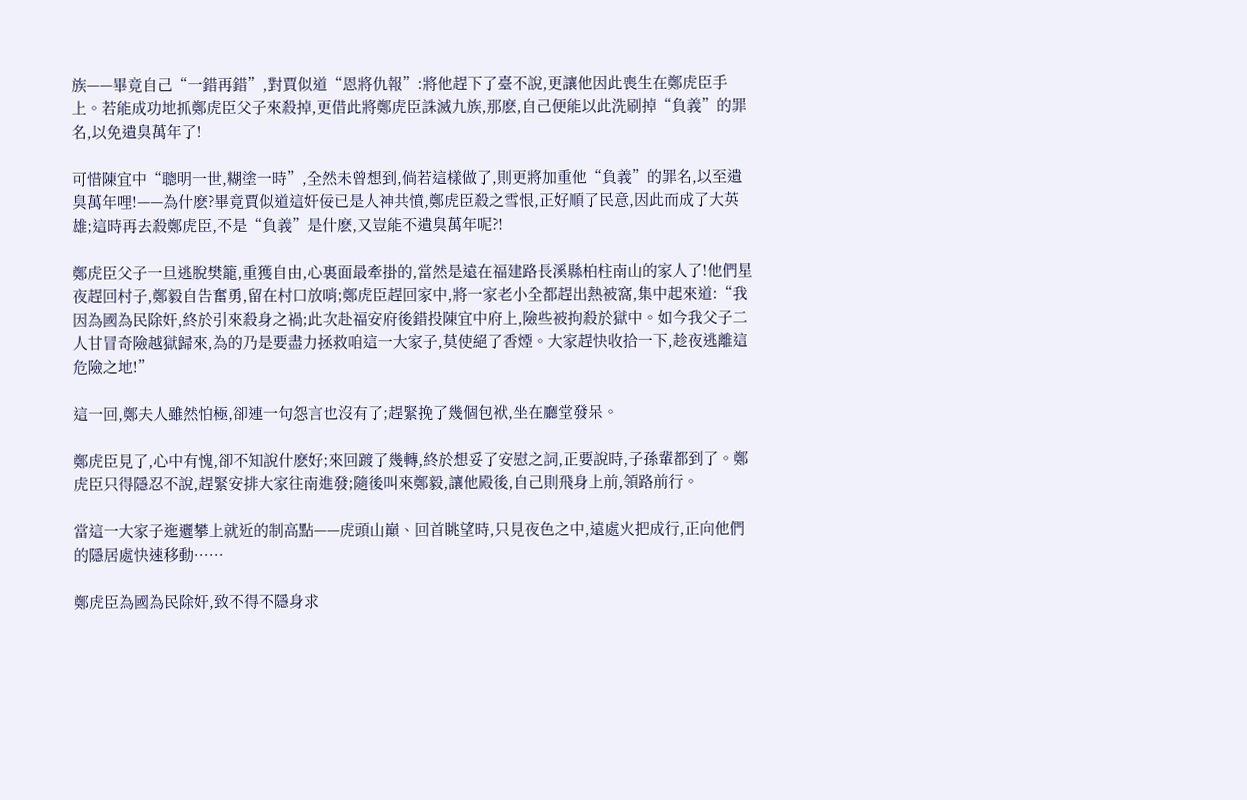族——畢竟自己“一錯再錯”,對賈似道“恩將仇報”:將他趕下了臺不說,更讓他因此喪生在鄭虎臣手上。若能成功地抓鄭虎臣父子來殺掉,更借此將鄭虎臣誅滅九族,那麽,自己便能以此洗刷掉“負義”的罪名,以免遺臭萬年了!

可惜陳宜中“聰明一世,糊塗一時”,全然未曾想到,倘若這樣做了,則更將加重他“負義”的罪名,以至遺臭萬年哩!——為什麽?畢竟賈似道這奸佞已是人神共憤,鄭虎臣殺之雪恨,正好順了民意,因此而成了大英雄;這時再去殺鄭虎臣,不是“負義”是什麽,又豈能不遺臭萬年呢?!

鄭虎臣父子一旦逃脫樊籠,重獲自由,心裏面最牽掛的,當然是遠在福建路長溪縣柏柱南山的家人了!他們星夜趕回村子,鄭毅自告奮勇,留在村口放哨;鄭虎臣趕回家中,將一家老小全都趕出熱被窩,集中起來道:“我因為國為民除奸,終於引來殺身之禍;此次赴福安府後錯投陳宜中府上,險些被拘殺於獄中。如今我父子二人甘冒奇險越獄歸來,為的乃是要盡力拯救咱這一大家子,莫使絕了香煙。大家趕快收拾一下,趁夜逃離這危險之地!”

這一回,鄭夫人雖然怕極,卻連一句怨言也沒有了;趕緊挽了幾個包袱,坐在廳堂發呆。

鄭虎臣見了,心中有愧,卻不知說什麽好;來回踱了幾轉,終於想妥了安慰之詞,正要說時,子孫輩都到了。鄭虎臣只得隱忍不說,趕緊安排大家往南進發;隨後叫來鄭毅,讓他殿後,自己則飛身上前,領路前行。

當這一大家子迤邐攀上就近的制高點——虎頭山巔、回首眺望時,只見夜色之中,遠處火把成行,正向他們的隱居處快速移動······

鄭虎臣為國為民除奸,致不得不隱身求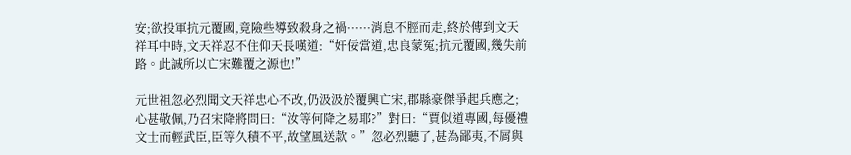安;欲投軍抗元覆國,竟險些導致殺身之禍······消息不脛而走,終於傳到文天祥耳中時,文天祥忍不住仰天長嘆道:“奸佞當道,忠良蒙冤;抗元覆國,幾失前路。此誠所以亡宋難覆之源也!”

元世祖忽必烈聞文天祥忠心不改,仍汲汲於覆興亡宋,郡縣豪傑爭起兵應之;心甚敬佩,乃召宋降將問曰:“汝等何降之易耶?”對曰:“賈似道專國,每優禮文士而輕武臣,臣等久積不平,故望風送款。”忽必烈聽了,甚為鄙夷,不屑與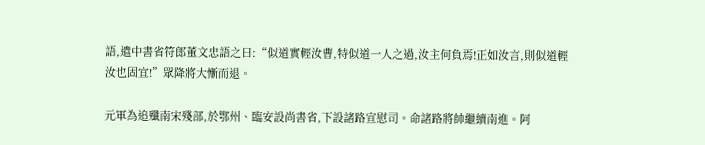語,遣中書省符郎董文忠語之曰:“似道實輕汝曹,特似道一人之過,汝主何負焉!正如汝言,則似道輕汝也固宜!”眾降將大慚而退。

元軍為追殲南宋殘部,於鄂州、臨安設尚書省,下設諸路宣慰司。命諸路將帥繼續南進。阿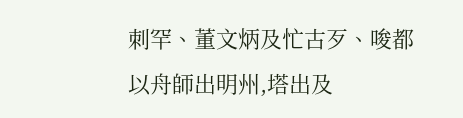刺罕、董文炳及忙古歹、唆都以舟師出明州,塔出及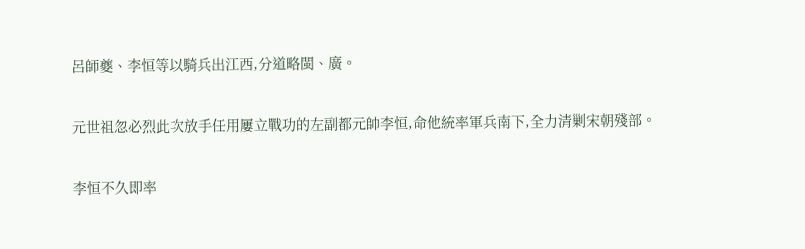呂師夔、李恒等以騎兵出江西,分道略閩、廣。

元世祖忽必烈此次放手任用屢立戰功的左副都元帥李恒,命他統率軍兵南下,全力清剿宋朝殘部。

李恒不久即率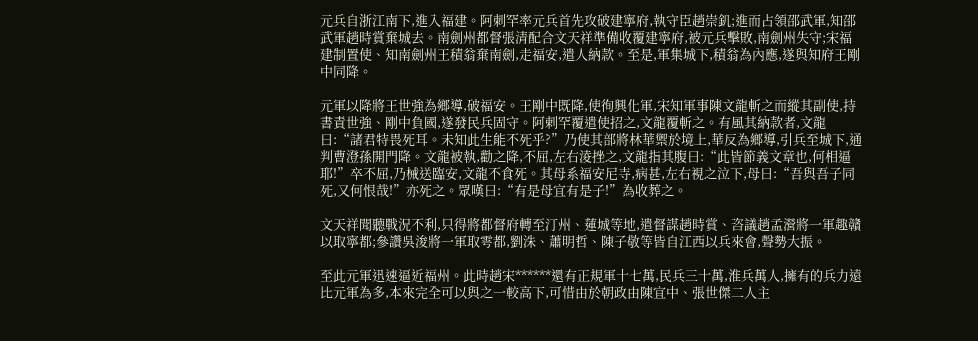元兵自浙江南下,進入福建。阿刺罕率元兵首先攻破建寧府,執守臣趙崇釠;進而占領邵武軍,知邵武軍趙時賞棄城去。南劍州都督張清配合文天祥準備收覆建寧府,被元兵擊敗,南劍州失守;宋福建制置使、知南劍州王積翁棄南劍,走福安,遣人納款。至是,軍集城下,積翁為內應,遂與知府王剛中同降。

元軍以降將王世強為鄉導,破福安。王剛中既降,使徇興化軍,宋知軍事陳文龍斬之而縱其副使,持書責世強、剛中負國,遂發民兵固守。阿剌罕覆遣使招之,文龍覆斬之。有風其納款者,文龍曰:“諸君特畏死耳。未知此生能不死乎?”乃使其部將林華禦於境上,華反為鄉導,引兵至城下,通判曹澄孫開門降。文龍被執,勸之降,不屈,左右淩挫之,文龍指其腹曰:“此皆節義文章也,何相逼耶!”卒不屈,乃械送臨安,文龍不食死。其母系福安尼寺,病甚,左右視之泣下,母曰:“吾與吾子同死,又何恨哉!”亦死之。眾嘆曰:“有是母宜有是子!”為收葬之。

文天祥聞聽戰況不利,只得將都督府轉至汀州、蓮城等地,遣督謀趙時賞、咨議趙孟瀯將一軍趣贛以取寧都;參讚吳浚將一軍取雩都,劉洙、蕭明哲、陳子敬等皆自江西以兵來會,聲勢大振。

至此元軍迅速逼近福州。此時趙宋******還有正規軍十七萬,民兵三十萬,淮兵萬人,擁有的兵力遠比元軍為多,本來完全可以與之一較高下,可惜由於朝政由陳宜中、張世傑二人主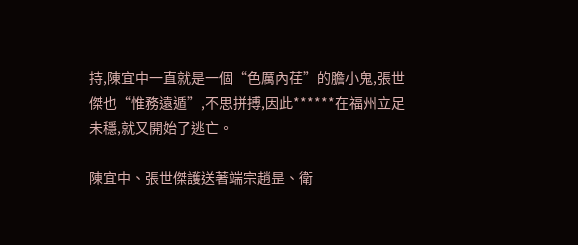持,陳宜中一直就是一個“色厲內荏”的膽小鬼,張世傑也“惟務遠遁”,不思拼搏,因此******在福州立足未穩,就又開始了逃亡。

陳宜中、張世傑護送著端宗趙昰、衛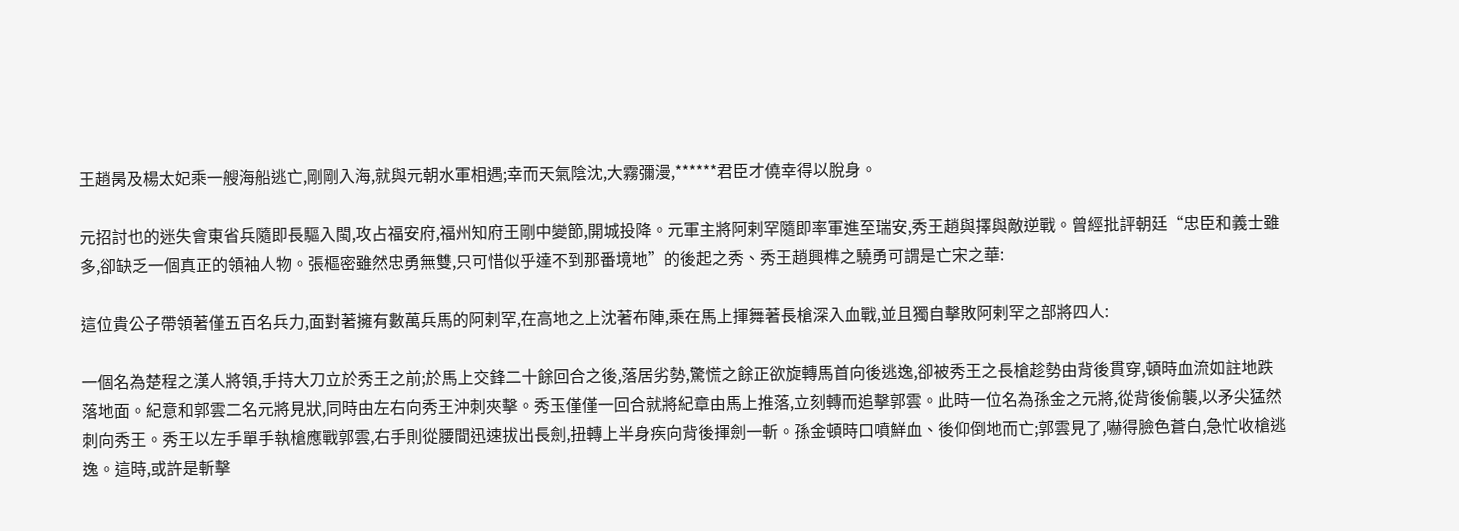王趙昺及楊太妃乘一艘海船逃亡,剛剛入海,就與元朝水軍相遇;幸而天氣陰沈,大霧彌漫,******君臣才僥幸得以脫身。

元招討也的迷失會東省兵隨即長驅入閩,攻占福安府,福州知府王剛中變節,開城投降。元軍主將阿剌罕隨即率軍進至瑞安,秀王趙與擇與敵逆戰。曾經批評朝廷“忠臣和義士雖多,卻缺乏一個真正的領袖人物。張樞密雖然忠勇無雙,只可惜似乎達不到那番境地”的後起之秀、秀王趙興榫之驍勇可謂是亡宋之華:

這位貴公子帶領著僅五百名兵力,面對著擁有數萬兵馬的阿剌罕,在高地之上沈著布陣,乘在馬上揮舞著長槍深入血戰,並且獨自擊敗阿剌罕之部將四人:

一個名為楚程之漢人將領,手持大刀立於秀王之前;於馬上交鋒二十餘回合之後,落居劣勢,驚慌之餘正欲旋轉馬首向後逃逸,卻被秀王之長槍趁勢由背後貫穿,頓時血流如註地跌落地面。紀意和郭雲二名元將見狀,同時由左右向秀王沖刺夾擊。秀玉僅僅一回合就將紀章由馬上推落,立刻轉而追擊郭雲。此時一位名為孫金之元將,從背後偷襲,以矛尖猛然刺向秀王。秀王以左手單手執槍應戰郭雲,右手則從腰間迅速拔出長劍,扭轉上半身疾向背後揮劍一斬。孫金頓時口噴鮮血、後仰倒地而亡;郭雲見了,嚇得臉色蒼白,急忙收槍逃逸。這時,或許是斬擊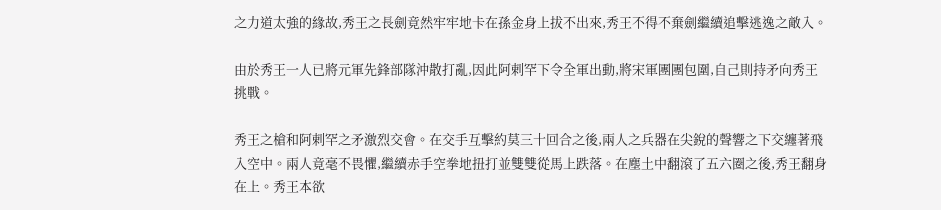之力道太強的緣故,秀王之長劍竟然牢牢地卡在孫金身上拔不出來,秀王不得不棄劍繼續追擊逃逸之敵入。

由於秀王一人已將元軍先鋒部隊沖散打亂,因此阿剌罕下令全軍出動,將宋軍團團包圍,自己則持矛向秀王挑戰。

秀王之槍和阿剌罕之矛激烈交會。在交手互擊約莫三十回合之後,兩人之兵器在尖銳的聲響之下交纏著飛入空中。兩人竟毫不畏懼,繼續赤手空拳地扭打並雙雙從馬上跌落。在塵土中翻滾了五六圈之後,秀王翻身在上。秀王本欲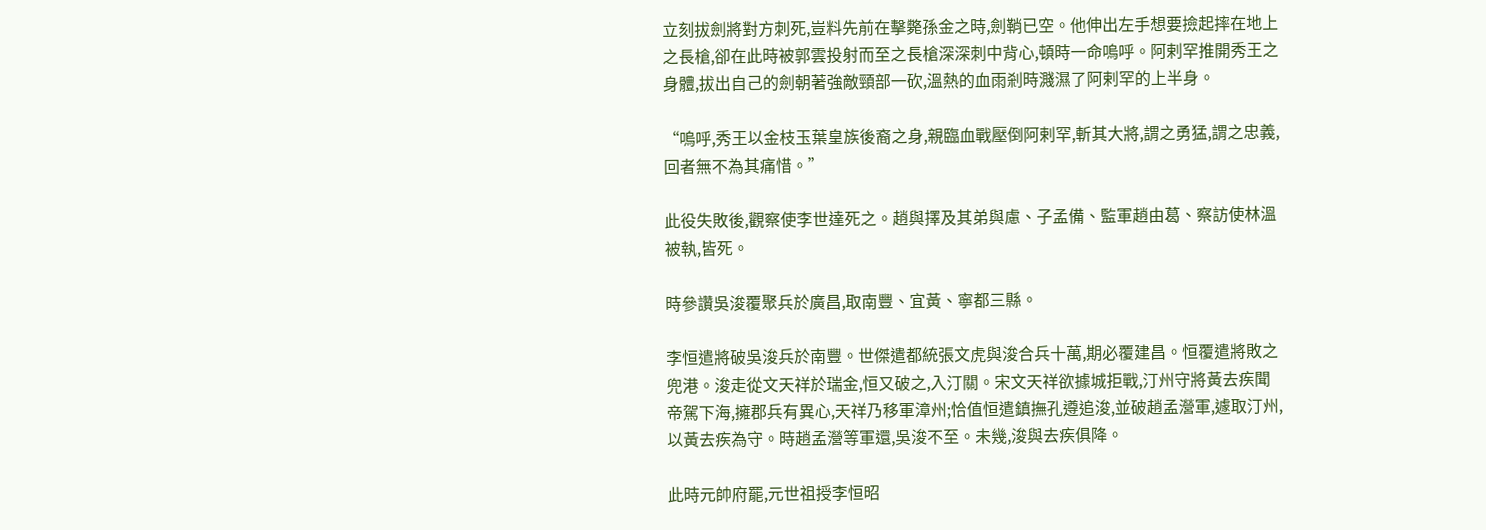立刻拔劍將對方刺死,豈料先前在擊斃孫金之時,劍鞘已空。他伸出左手想要撿起摔在地上之長槍,卻在此時被郭雲投射而至之長槍深深刺中背心,頓時一命嗚呼。阿剌罕推開秀王之身體,拔出自己的劍朝著強敵頸部一砍,溫熱的血雨剎時濺濕了阿剌罕的上半身。

“嗚呼,秀王以金枝玉葉皇族後裔之身,親臨血戰壓倒阿剌罕,斬其大將,謂之勇猛,謂之忠義,回者無不為其痛惜。”

此役失敗後,觀察使李世達死之。趙與擇及其弟與慮、子孟備、監軍趙由葛、察訪使林溫被執,皆死。

時參讚吳浚覆聚兵於廣昌,取南豐、宜黃、寧都三縣。

李恒遣將破吳浚兵於南豐。世傑遣都統張文虎與浚合兵十萬,期必覆建昌。恒覆遣將敗之兜港。浚走從文天祥於瑞金,恒又破之,入汀關。宋文天祥欲據城拒戰,汀州守將黃去疾聞帝駕下海,擁郡兵有異心,天祥乃移軍漳州;恰值恒遣鎮撫孔遵追浚,並破趙孟瀯軍,遽取汀州,以黃去疾為守。時趙孟瀯等軍還,吳浚不至。未幾,浚與去疾俱降。

此時元帥府罷,元世祖授李恒昭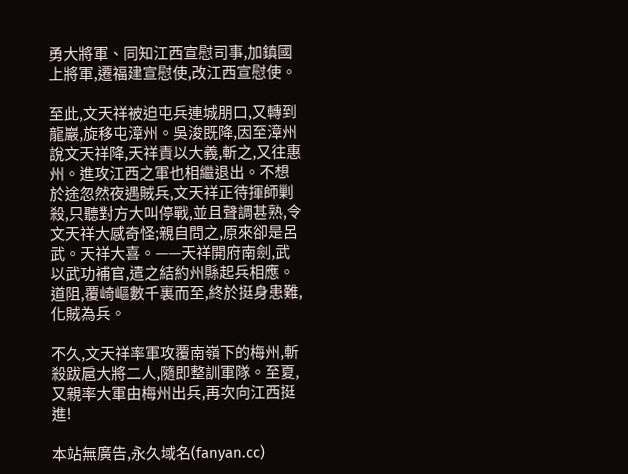勇大將軍、同知江西宣慰司事,加鎮國上將軍,遷福建宣慰使,改江西宣慰使。

至此,文天祥被迫屯兵連城朋口,又轉到龍巖,旋移屯漳州。吳浚既降,因至漳州說文天祥降,天祥責以大義,斬之,又往惠州。進攻江西之軍也相繼退出。不想於途忽然夜遇賊兵,文天祥正待揮師剿殺,只聽對方大叫停戰,並且聲調甚熟,令文天祥大感奇怪;親自問之,原來卻是呂武。天祥大喜。——天祥開府南劍,武以武功補官,遣之結約州縣起兵相應。道阻,覆崎嶇數千裏而至,終於挺身患難,化賊為兵。

不久,文天祥率軍攻覆南嶺下的梅州,斬殺跋扈大將二人,隨即整訓軍隊。至夏,又親率大軍由梅州出兵,再次向江西挺進!

本站無廣告,永久域名(fanyan.cc)